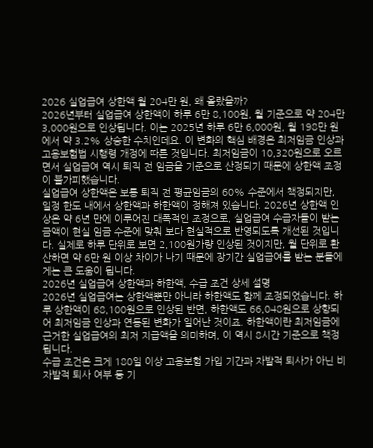2026 실업급여 상한액 월 204만 원, 왜 올랐을까?
2026년부터 실업급여 상한액이 하루 6만 8,100원, 월 기준으로 약 204만 3,000원으로 인상됩니다. 이는 2025년 하루 6만 6,000원, 월 198만 원에서 약 3.2% 상승한 수치인데요. 이 변화의 핵심 배경은 최저임금 인상과 고용보험법 시행령 개정에 따른 것입니다. 최저임금이 10,320원으로 오르면서 실업급여 역시 퇴직 전 임금을 기준으로 산정되기 때문에 상한액 조정이 불가피했습니다.
실업급여 상한액은 보통 퇴직 전 평균임금의 60% 수준에서 책정되지만, 일정 한도 내에서 상한액과 하한액이 정해져 있습니다. 2026년 상한액 인상은 약 6년 만에 이루어진 대폭적인 조정으로, 실업급여 수급자들이 받는 금액이 현실 임금 수준에 맞춰 보다 현실적으로 반영되도록 개선된 것입니다. 실제로 하루 단위로 보면 2,100원가량 인상된 것이지만, 월 단위로 환산하면 약 6만 원 이상 차이가 나기 때문에 장기간 실업급여를 받는 분들에게는 큰 도움이 됩니다.
2026년 실업급여 상한액과 하한액, 수급 조건 상세 설명
2026년 실업급여는 상한액뿐만 아니라 하한액도 함께 조정되었습니다. 하루 상한액이 68,100원으로 인상된 반면, 하한액도 66,048원으로 상향되어 최저임금 인상과 연동된 변화가 일어난 것이죠. 하한액이란 최저임금에 근거한 실업급여의 최저 지급액을 의미하며, 이 역시 8시간 기준으로 책정됩니다.
수급 조건은 크게 180일 이상 고용보험 가입 기간과 자발적 퇴사가 아닌 비자발적 퇴사 여부 등 기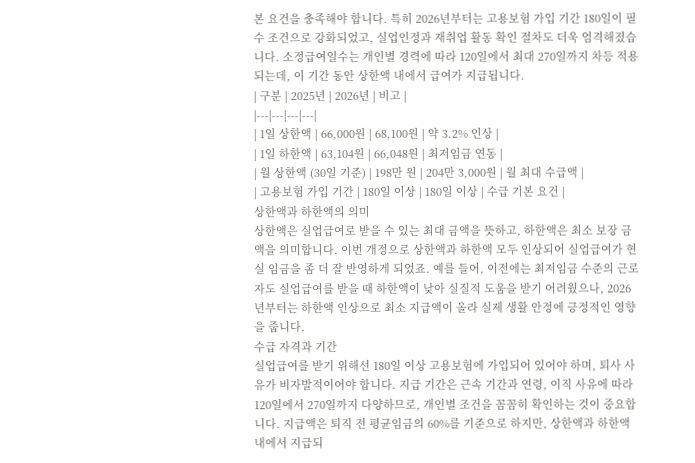본 요건을 충족해야 합니다. 특히 2026년부터는 고용보험 가입 기간 180일이 필수 조건으로 강화되었고, 실업인정과 재취업 활동 확인 절차도 더욱 엄격해졌습니다. 소정급여일수는 개인별 경력에 따라 120일에서 최대 270일까지 차등 적용되는데, 이 기간 동안 상한액 내에서 급여가 지급됩니다.
| 구분 | 2025년 | 2026년 | 비고 |
|---|---|---|---|
| 1일 상한액 | 66,000원 | 68,100원 | 약 3.2% 인상 |
| 1일 하한액 | 63,104원 | 66,048원 | 최저임금 연동 |
| 월 상한액 (30일 기준) | 198만 원 | 204만 3,000원 | 월 최대 수급액 |
| 고용보험 가입 기간 | 180일 이상 | 180일 이상 | 수급 기본 요건 |
상한액과 하한액의 의미
상한액은 실업급여로 받을 수 있는 최대 금액을 뜻하고, 하한액은 최소 보장 금액을 의미합니다. 이번 개정으로 상한액과 하한액 모두 인상되어 실업급여가 현실 임금을 좀 더 잘 반영하게 되었죠. 예를 들어, 이전에는 최저임금 수준의 근로자도 실업급여를 받을 때 하한액이 낮아 실질적 도움을 받기 어려웠으나, 2026년부터는 하한액 인상으로 최소 지급액이 올라 실제 생활 안정에 긍정적인 영향을 줍니다.
수급 자격과 기간
실업급여를 받기 위해선 180일 이상 고용보험에 가입되어 있어야 하며, 퇴사 사유가 비자발적이어야 합니다. 지급 기간은 근속 기간과 연령, 이직 사유에 따라 120일에서 270일까지 다양하므로, 개인별 조건을 꼼꼼히 확인하는 것이 중요합니다. 지급액은 퇴직 전 평균임금의 60%를 기준으로 하지만, 상한액과 하한액 내에서 지급되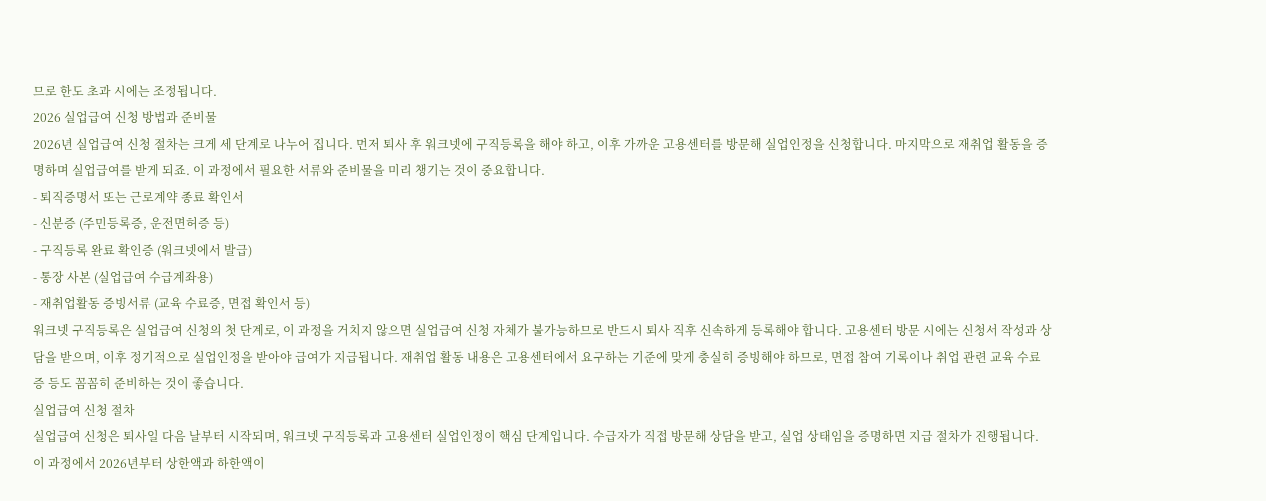므로 한도 초과 시에는 조정됩니다.
2026 실업급여 신청 방법과 준비물
2026년 실업급여 신청 절차는 크게 세 단계로 나누어 집니다. 먼저 퇴사 후 워크넷에 구직등록을 해야 하고, 이후 가까운 고용센터를 방문해 실업인정을 신청합니다. 마지막으로 재취업 활동을 증명하며 실업급여를 받게 되죠. 이 과정에서 필요한 서류와 준비물을 미리 챙기는 것이 중요합니다.
- 퇴직증명서 또는 근로계약 종료 확인서
- 신분증 (주민등록증, 운전면허증 등)
- 구직등록 완료 확인증 (워크넷에서 발급)
- 통장 사본 (실업급여 수급계좌용)
- 재취업활동 증빙서류 (교육 수료증, 면접 확인서 등)
워크넷 구직등록은 실업급여 신청의 첫 단계로, 이 과정을 거치지 않으면 실업급여 신청 자체가 불가능하므로 반드시 퇴사 직후 신속하게 등록해야 합니다. 고용센터 방문 시에는 신청서 작성과 상담을 받으며, 이후 정기적으로 실업인정을 받아야 급여가 지급됩니다. 재취업 활동 내용은 고용센터에서 요구하는 기준에 맞게 충실히 증빙해야 하므로, 면접 참여 기록이나 취업 관련 교육 수료증 등도 꼼꼼히 준비하는 것이 좋습니다.
실업급여 신청 절차
실업급여 신청은 퇴사일 다음 날부터 시작되며, 워크넷 구직등록과 고용센터 실업인정이 핵심 단계입니다. 수급자가 직접 방문해 상담을 받고, 실업 상태임을 증명하면 지급 절차가 진행됩니다. 이 과정에서 2026년부터 상한액과 하한액이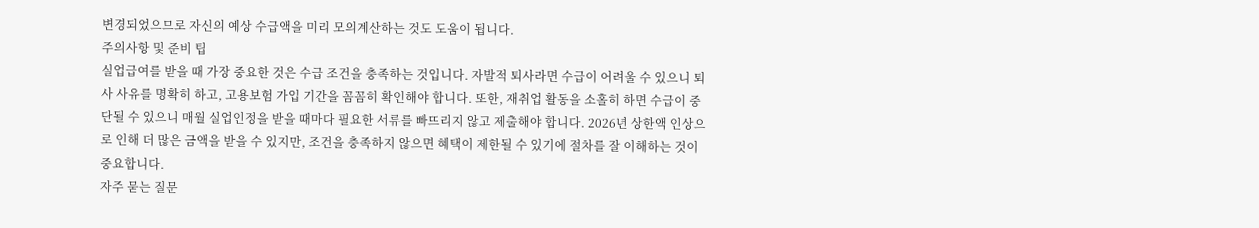변경되었으므로 자신의 예상 수급액을 미리 모의계산하는 것도 도움이 됩니다.
주의사항 및 준비 팁
실업급여를 받을 때 가장 중요한 것은 수급 조건을 충족하는 것입니다. 자발적 퇴사라면 수급이 어려울 수 있으니 퇴사 사유를 명확히 하고, 고용보험 가입 기간을 꼼꼼히 확인해야 합니다. 또한, 재취업 활동을 소홀히 하면 수급이 중단될 수 있으니 매월 실업인정을 받을 때마다 필요한 서류를 빠뜨리지 않고 제출해야 합니다. 2026년 상한액 인상으로 인해 더 많은 금액을 받을 수 있지만, 조건을 충족하지 않으면 혜택이 제한될 수 있기에 절차를 잘 이해하는 것이 중요합니다.
자주 묻는 질문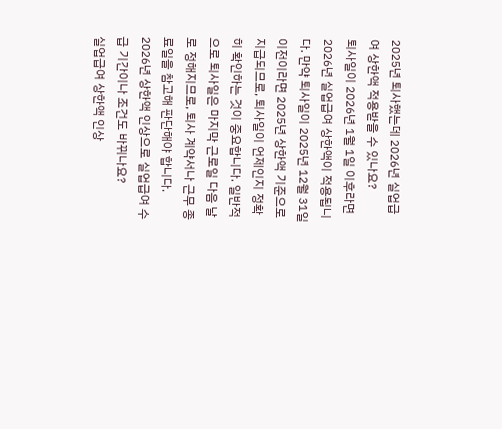2025년 퇴사했는데 2026년 실업급여 상한액 적용받을 수 있나요?
퇴사일이 2026년 1월 1일 이후라면 2026년 실업급여 상한액이 적용됩니다. 만약 퇴사일이 2025년 12월 31일 이전이라면 2025년 상한액 기준으로 지급되므로, 퇴사일이 언제인지 정확히 확인하는 것이 중요합니다. 일반적으로 퇴사일은 마지막 근로일 다음 날로 정해지므로, 퇴사 계약서나 근무 종료일을 참고해 판단해야 합니다.
2026년 상한액 인상으로 실업급여 수급 기간이나 조건도 바뀌나요?
실업급여 상한액 인상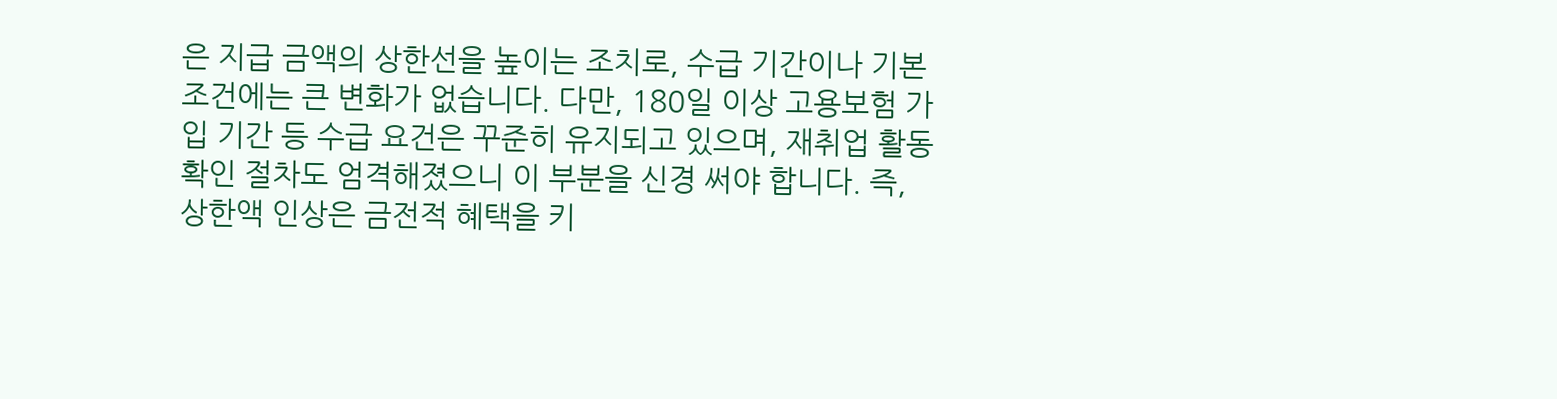은 지급 금액의 상한선을 높이는 조치로, 수급 기간이나 기본 조건에는 큰 변화가 없습니다. 다만, 180일 이상 고용보험 가입 기간 등 수급 요건은 꾸준히 유지되고 있으며, 재취업 활동 확인 절차도 엄격해졌으니 이 부분을 신경 써야 합니다. 즉, 상한액 인상은 금전적 혜택을 키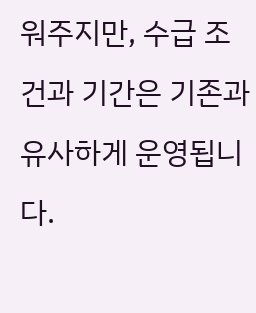워주지만, 수급 조건과 기간은 기존과 유사하게 운영됩니다.